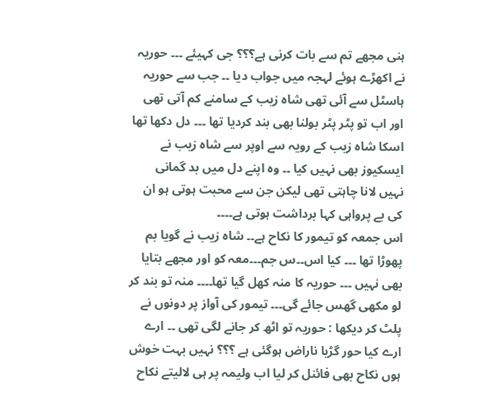ہنی مجھے تم سے بات کرنی ہے؟؟؟ جی کہیئے ۔۔۔ حوریہ نے اکھڑے ہوئے لہجہ میں جواب دیا ۔۔ جب سے حوریہ ہاسٹل سے آئی تھی شاہ زیب کے سامنے کم آتی تھی اور اب تو پٹر پٹر بولنا بھی بند کردیا تھا ۔۔۔ دل دکھا تھا اسکا شاہ زیب کے رویہ سے اوپر سے شاہ زیب نے ایسکیوز بھی نہیں کیا ۔۔ وہ اپنے دل میں بد گمانی نہیں لانا چاہتی تھی لیکن جن سے محبت ہوتی ہو ان کی بے پرواہی کہا برداشت ہوتی ہے۔۔۔۔
اس جمعہ کو تیمور کا نکاح ہے۔۔ شاہ زیب نے گویا بم پھوڑا تھا ۔۔۔ کیا اس۔۔س جم۔۔۔معہ کو اور مجھے بتایا بھی نہیں ۔۔۔ حوریہ کا منہ کھل گیا تھا۔۔۔۔ منہ تو بند کر لو مکھی گھس جائے گی۔۔۔ تیمور کی آواز پر دونوں نے پلٹ کر دیکھا : حوریہ تو اٹھ کر جانے لگی تھی ۔۔ ارے ارے کیا حور گڑیا ناراض ہوگئی ہے ؟؟؟ نہیں بہت خوش ہوں نکاح بھی فائنل کر لیا اب ولیمہ پر ہی لالیتے نکاح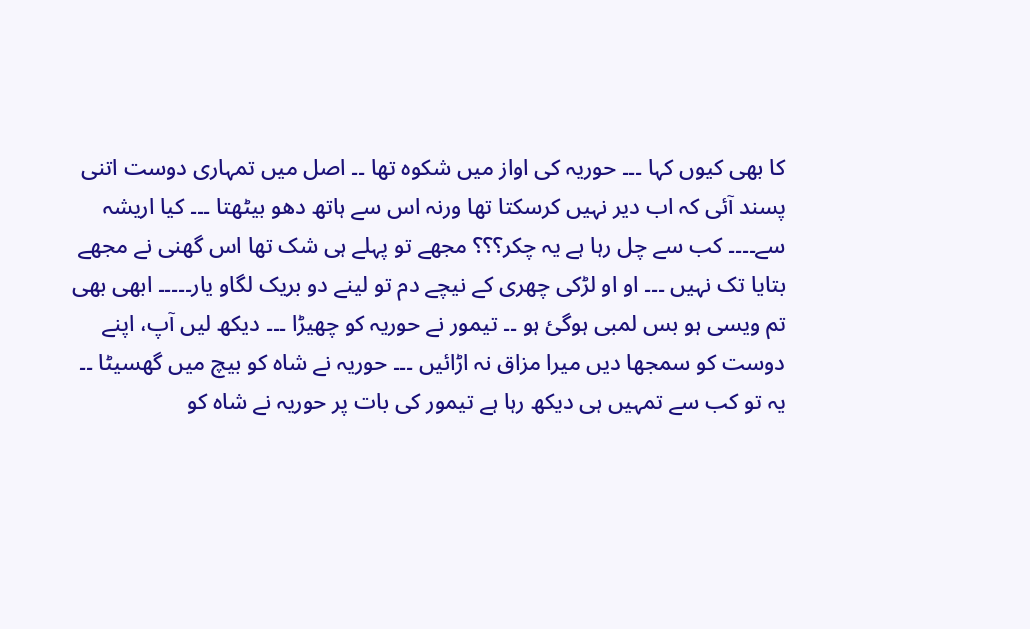کا بھی کیوں کہا ۔۔۔ حوریہ کی اواز میں شکوہ تھا ۔۔ اصل میں تمہاری دوست اتنی پسند آئی کہ اب دیر نہیں کرسکتا تھا ورنہ اس سے ہاتھ دھو بیٹھتا ۔۔۔ کیا اریشہ سے۔۔۔۔ کب سے چل رہا ہے یہ چکر؟؟؟ مجھے تو پہلے ہی شک تھا اس گھنی نے مجھے بتایا تک نہیں ۔۔۔ او او لڑکی چھری کے نیچے دم تو لینے دو بریک لگاو یار۔۔۔۔۔ ابھی بھی تم ویسی ہو بس لمبی ہوگئ ہو ۔۔ تیمور نے حوریہ کو چھیڑا ۔۔۔ دیکھ لیں آپ، اپنے دوست کو سمجھا دیں میرا مزاق نہ اڑائیں ۔۔۔ حوریہ نے شاہ کو بیچ میں گھسیٹا ۔۔ یہ تو کب سے تمہیں ہی دیکھ رہا ہے تیمور کی بات پر حوریہ نے شاہ کو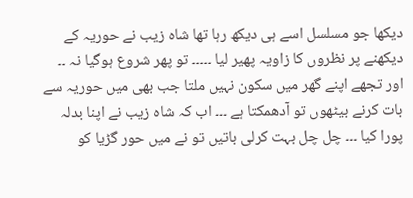دیکھا جو مسلسل اسے ہی دیکھ رہا تھا شاہ زیب نے حوریہ کے دیکھنے پر نظروں کا زاویہ پھیر لیا ۔۔۔۔۔ تو پھر شروع ہوگیا نہ ۔۔ اور تجھے اپنے گھر میں سکون نہیں ملتا جب بھی میں حوریہ سے بات کرنے بیٹھوں تو آدھمکتا ہے ۔۔۔ اب کہ شاہ زیب نے اپنا بدلہ پورا کیا ۔۔۔ چل چل بہت کرلی باتیں تو نے میں حور گڑیا کو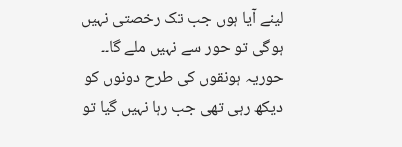لینے آیا ہوں جب تک رخصتی نہیں ہوگی تو حور سے نہیں ملے گا۔۔ حوریہ ہونقوں کی طرح دونوں کو دیکھ رہی تھی جب رہا نہیں گیا تو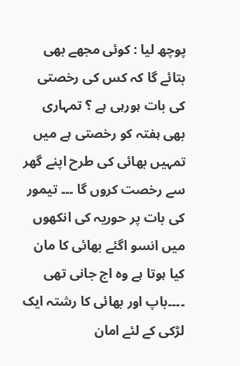پوچھ لیا : کوئی مجھے بھی بتائے گا کہ کس کی رخصتی کی بات ہورہی ہے ؟ تمہاری بھی ہفتہ کو رخصتی ہے میں تمہیں بھائی کی طرح اپنے گھر سے رخصت کروں گا ۔۔۔ تیمور کی بات پر حوریہ کی انکھوں میں انسو اگئے بھائی کا مان کیا ہوتا ہے وہ اج جانی تھی ۔۔۔۔باپ اور بھائی کا رشتہ ایک لڑکی کے لئے امان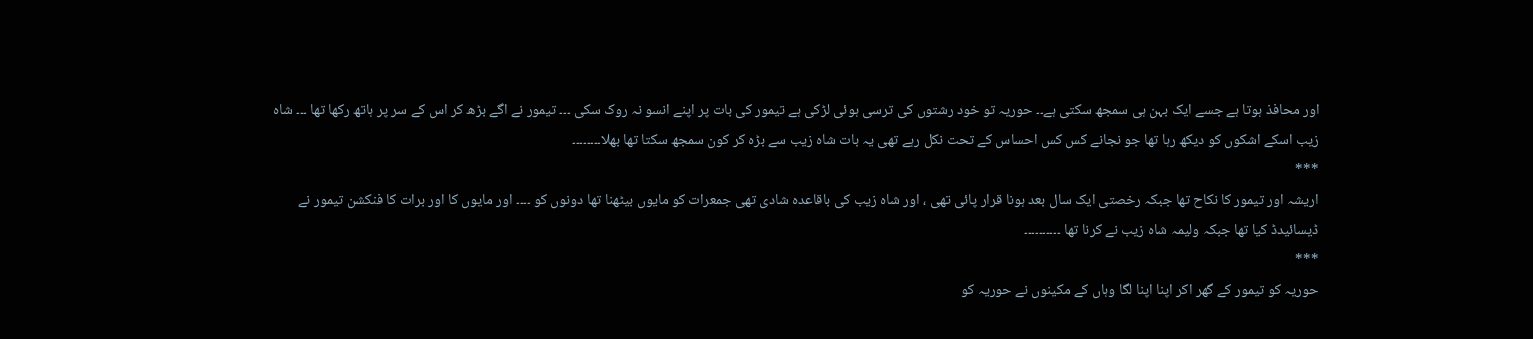اور محافذ ہوتا ہے جسے ایک بہن ہی سمجھ سکتی ہے۔۔ حوریہ تو خود رشتوں کی ترسی ہوئی لڑکی ہے تیمور کی بات پر اپنے انسو نہ روک سکی ۔۔۔ تیمور نے اگے بڑھ کر اس کے سر پر ہاتھ رکھا تھا ۔۔۔ شاہ زیب اسکے اشکوں کو دیکھ رہا تھا جو نجانے کس کس احساس کے تحت نکل رہے تھی یہ بات شاہ زیب سے بڑہ کر کون سمجھ سکتا تھا بھلا۔۔۔۔۔۔۔۔
***
اریشہ اور تیمور کا نکاح تھا جبکہ رخصتی ایک سال بعد ہونا قرار پائی تھی ، اور شاہ زیب کی باقاعدہ شادی تھی جمعرات کو مایوں بیٹھنا تھا دونوں کو ۔۔۔۔ اور مایوں کا اور برات کا فنکشن تیمور نے ڈیسائیدڈ کیا تھا جبکہ ولیمہ شاہ زیب نے کرنا تھا ۔۔۔۔۔۔۔۔۔۔
***
حوریہ کو تیمور کے گھر اکر اپنا اپنا لگا وہاں کے مکینوں نے حوریہ کو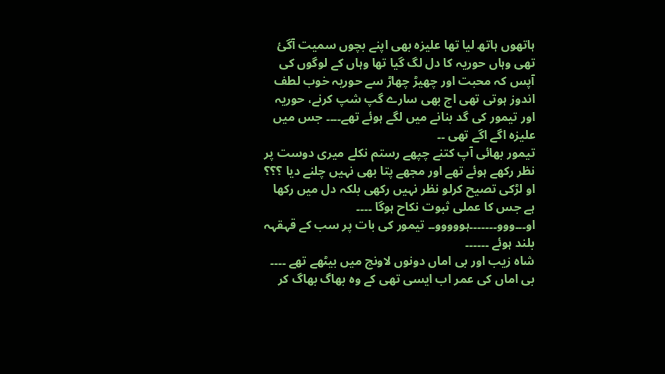ہاتھوں ہاتھ لیا تھا علیزہ بھی اپنے بچوں سمیت آگئ تھی وہاں حوریہ کا دل لگ گیا تھا وہاں کے لوگوں کی آپس کہ محبت اور چھیڑ چھاڑ سے حوریہ خوب لطف اندوز ہوتی تھی اج بھی سارے گپ شپ کرنے، حوریہ اور تیمور کی گد بنانے میں لگے ہوئے تھے۔۔۔۔ جس میں علیزہ اگے اگے تھی ۔۔
تیمور بھائی آپ کتنے چپھے رستم نکلے میری دوست پر نظر رکھے ہوئے تھے اور مجھے پتا بھی نہیں چلنے دیا ؟؟؟ او لڑکی تصیح کرلو نظر نہیں رکھی بلکہ دل میں رکھا ہے جس کا عملی ثبوت نکاح ہوگا ۔۔۔۔ او۔۔۔ووو۔۔۔۔۔۔۔ہووووو۔۔ تیمور کی بات پر سب کے قہقہہ بلند ہوئے ۔۔۔۔۔۔
شاہ زیب اور بی اماں دونوں لاونج میں بیٹھے تھے ۔۔۔۔ بی اماں کی عمر اب ایسی تھی کے وہ بھاگ بھاگ کر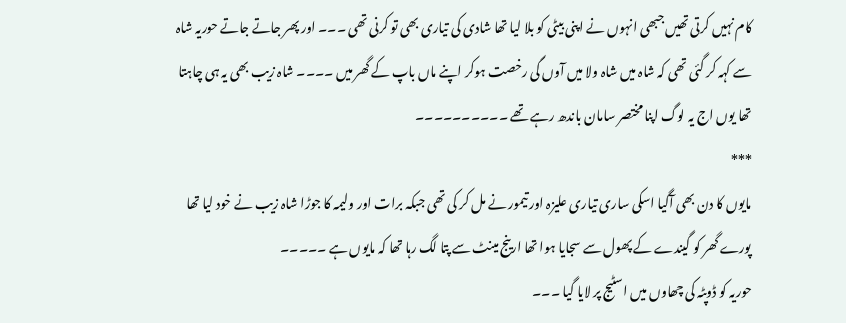کام نہیں کرتی تھیں جبھی انہوں نے اپنی بیٹی کو بلا لیا تھا شادی کی تیاری بھی تو کرنی تھی ۔۔۔ اور پھر جاتے جاتے حوریہ شاہ سے کہہ کر گئی تھی کہ شاہ میں شاہ ولا میں آوں گی رخصت ہوکر اپنے ماں باپ کے گھر میں ۔۔۔۔ شاہ زیب بھی یہ ہی چاہتا تھا یوں اج یہ لوگ اپنا مختصر سامان باندھ رہے تھے ۔۔۔۔۔۔۔۔۔۔
***
مایوں کا دن بھی آگیا اسکی ساری تیاری علیزہ اور تیمور نے مل کر کی تھی جبکہ برات اور ولیمہ کا جوڑا شاہ زیب نے خود لیا تھا پورے گھر کو گیندے کے پھول سے سجایا ہوا تھا ارینج مینٹ سے پتا لگ رہا تھا کہ مایوں ہے ۔۔۔۔۔
حوریہ کو ڈوپٹہ کی چھاوں میں اسٹیج پر لایا گیا ۔۔۔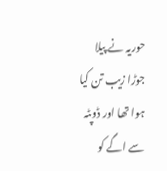حوریہ نے پیلا جوڑا زیب تن کیا ہوا تھا اور ڈوپٹہ سے اگے کو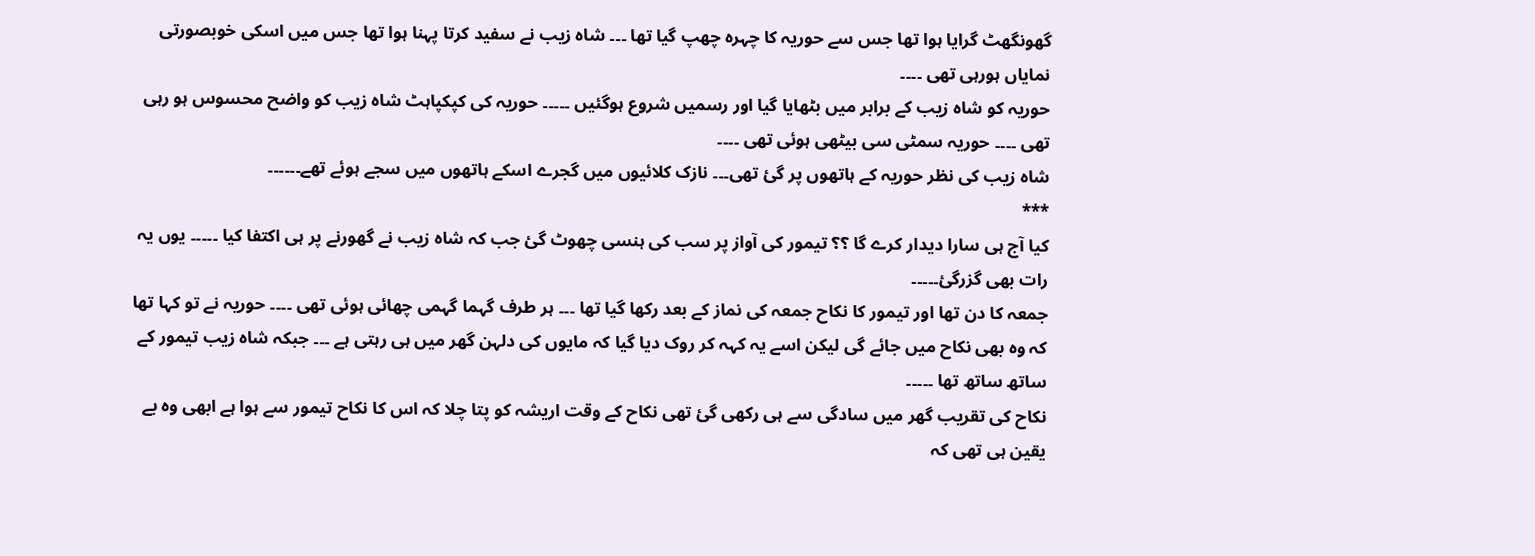گھونگھٹ گرایا ہوا تھا جس سے حوریہ کا چہرہ چھپ گیا تھا ۔۔۔ شاہ زیب نے سفید کرتا پہنا ہوا تھا جس میں اسکی خوبصورتی نمایاں ہورہی تھی ۔۔۔۔
حوریہ کو شاہ زیب کے برابر میں بٹھایا گیا اور رسمیں شروع ہوگئیں ۔۔۔۔۔ حوریہ کی کپکپاہٹ شاہ زیب کو واضح محسوس ہو رہی تھی ۔۔۔۔ حوریہ سمٹی سی بیٹھی ہوئی تھی ۔۔۔۔
شاہ زیب کی نظر حوریہ کے ہاتھوں پر گئ تھی۔۔۔ نازک کلائیوں میں گجرے اسکے ہاتھوں میں سجے ہوئے تھے۔۔۔۔۔۔
***
کیا آج ہی سارا دیدار کرے گا ؟؟ تیمور کی آواز پر سب کی ہنسی چھوٹ گئ جب کہ شاہ زیب نے گھورنے پر ہی اکتفا کیا ۔۔۔۔۔ یوں یہ رات بھی گزرگئ۔۔۔۔۔
جمعہ کا دن تھا اور تیمور کا نکاح جمعہ کی نماز کے بعد رکھا گیا تھا ۔۔۔ ہر طرف گہما گہمی چھائی ہوئی تھی ۔۔۔۔ حوریہ نے تو کہا تھا کہ وہ بھی نکاح میں جائے گی لیکن اسے یہ کہہ کر روک دیا گیا کہ مایوں کی دلہن گھر میں ہی رہتی ہے ۔۔۔ جبکہ شاہ زیب تیمور کے ساتھ ساتھ تھا ۔۔۔۔۔
نکاح کی تقریب گھر میں سادگی سے ہی رکھی گئ تھی نکاح کے وقت اریشہ کو پتا چلا کہ اس کا نکاح تیمور سے ہوا ہے ابھی وہ بے یقین ہی تھی کہ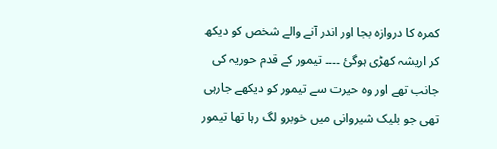کمرہ کا دروازہ بجا اور اندر آنے والے شخص کو دیکھ کر اریشہ کھڑی ہوگئ ۔۔۔۔ تیمور کے قدم حوریہ کی جانب تھے اور وہ حیرت سے تیمور کو دیکھے جارہی تھی جو بلیک شیروانی میں خوبرو لگ رہا تھا تیمور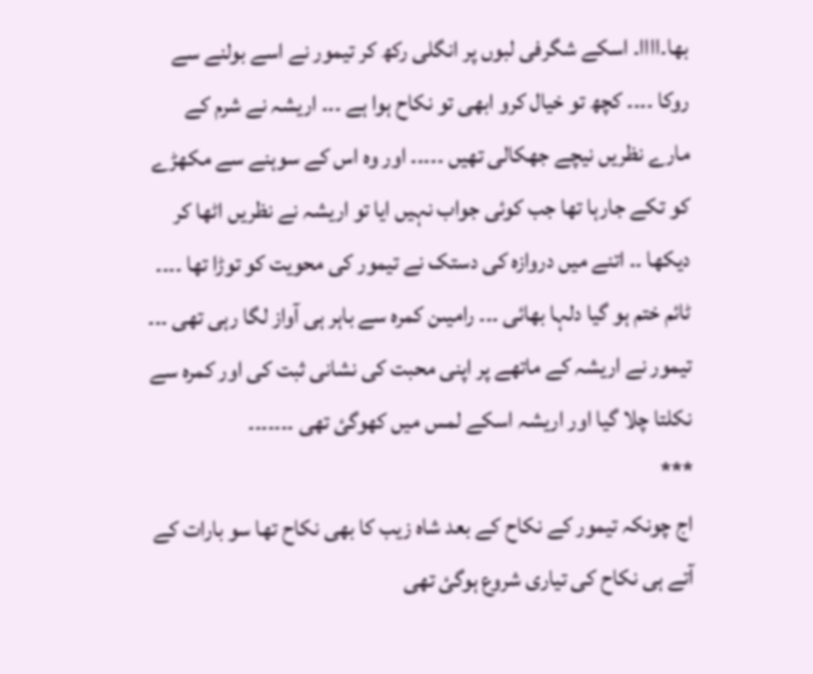بھا۔اااا۔ اسکے شگرفی لبوں پر انگلی رکھ کر تیمور نے اسے بولنے سے روکا ۔۔۔۔ کچھ تو خیال کرو ابھی تو نکاح ہوا ہے ۔۔۔ اریشہ نے شرم کے مارے نظریں نیچے جھکالی تھیں ۔۔۔۔۔ اور وہ اس کے سوہنے سے مکھڑے کو تکے جارہا تھا جب کوئی جواب نہیں ایا تو اریشہ نے نظریں اٹھا کر دیکھا ۔۔ اتنے میں دروازہ کی دستک نے تیمور کی محویت کو توڑا تھا ۔۔۔۔ ٹائم ختم ہو گیا دلہا بھائی ۔۔۔ رامیںن کمرہ سے باہر ہی آواز لگا رہی تھی ۔۔۔ تیمور نے اریشہ کے ماتھے پر اپنی محبت کی نشانی ثبت کی اور کمرہ سے نکلتا چلا گیا اور اریشہ اسکے لمس میں کھوگئ تھی ۔۔۔۔۔۔۔
***
اج چونکہ تیمور کے نکاح کے بعد شاہ زیب کا بھی نکاح تھا سو بارات کے آتے ہی نکاح کی تیاری شروع ہوگئ تھی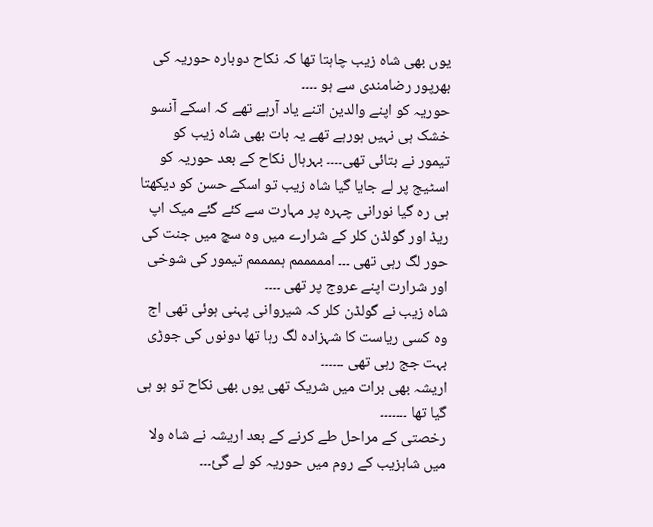یوں بھی شاہ زیب چاہتا تھا کہ نکاح دوبارہ حوریہ کی بھرپور رضامندی سے ہو ۔۔۔۔
حوریہ کو اپنے والدین اتنے یاد آرہے تھے کہ اسکے آنسو خشک ہی نہیں ہورہے تھے یہ بات بھی شاہ زیب کو تیمور نے بتائی تھی۔۔۔۔ بہرہال نکاح کے بعد حوریہ کو اسٹیج پر لے جایا گیا شاہ زیب تو اسکے حسن کو دیکھتا ہی رہ گیا نورانی چہرہ پر مہارت سے کئے گئے میک اپ ریڈ اور گولڈن کلر کے شرارے میں وہ سچ میں جنت کی حور لگ رہی تھی ۔۔۔ امممممم ہممممم تیمور کی شوخی اور شرارت اپنے عروج پر تھی ۔۔۔۔
شاہ زیب نے گولڈن کلر کہ شیروانی پہنی ہوئی تھی اج وہ کسی ریاست کا شہزادہ لگ رہا تھا دونوں کی جوڑی بہت جج رہی تھی ۔۔۔۔۔۔
اریشہ بھی برات میں شریک تھی یوں بھی نکاح تو ہو ہی گیا تھا ۔۔۔۔۔۔۔
رخصتی کے مراحل طے کرنے کے بعد اریشہ نے شاہ ولا میں شاہزیب کے روم میں حوریہ کو لے گئ۔۔۔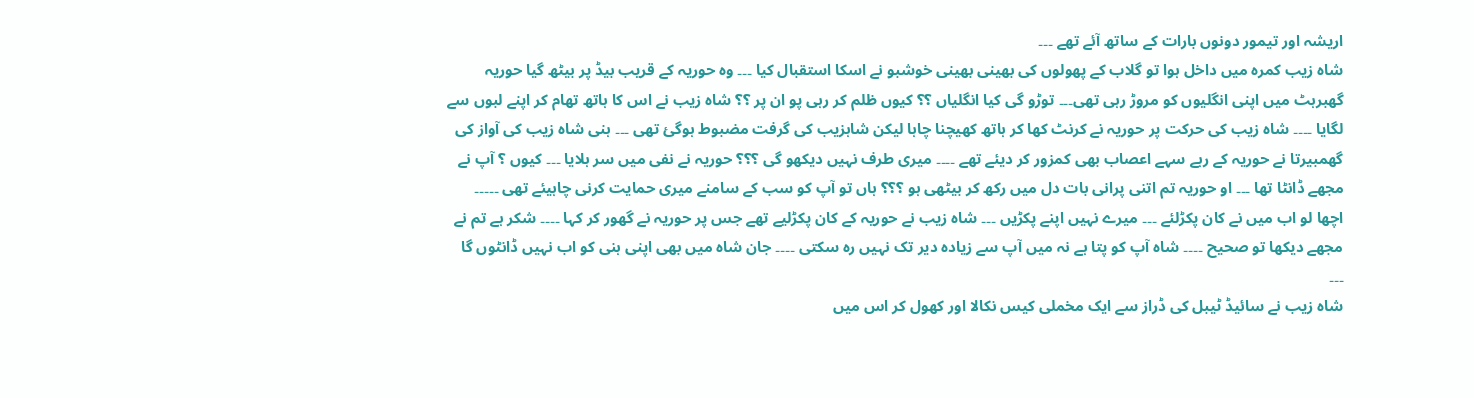اریشہ اور تیمور دونوں بارات کے ساتھ آئے تھے ۔۔۔
شاہ زیب کمرہ میں داخل ہوا تو گلاب کے پھولوں کی بھینی بھینی خوشبو نے اسکا استقبال کیا ۔۔۔ وہ حوریہ کے قریب بیڈ پر بیٹھ گیا حوریہ گھبرہٹ میں اپنی انگلیوں کو مروڑ رہی تھی۔۔۔ توڑو گی کیا انگلیاں ؟؟ کیوں ظلم کر رہی پو ان پر ؟؟ شاہ زیب نے اس کا ہاتھ تھام کر اپنے لبوں سے لگایا ۔۔۔۔ شاہ زیب کی حرکت پر حوریہ نے کرنٹ کھا کر ہاتھ کھیچنا چاہا لیکن شاہزیب کی گرفت مضبوط ہوگئ تھی ۔۔۔ ہنی شاہ زیب کی آواز کی گھمبیرتا نے حوریہ کے رہے سہے اعصاب بھی کمزور کر دیئے تھے ۔۔۔۔ میری طرف نہیں دیکھو گی ؟؟؟ حوریہ نے نفی میں سر ہلایا ۔۔۔ کیوں ؟ آپ نے مجھے ڈانٹا تھا ۔۔۔ او حوریہ تم اتنی پرانی بات دل میں رکھ کر بیٹھی ہو ؟؟؟ ہاں تو آپ کو سب کے سامنے میری حمایت کرنی چاہیئے تھی ۔۔۔۔۔ اچھا لو اب میں نے کان پکڑلئے ۔۔۔ میرے نہیں اپنے پکڑیں ۔۔۔ شاہ زیب نے حوریہ کے کان پکڑلیے تھے جس پر حوریہ نے گھور کر کہا ۔۔۔۔ شکر ہے تم نے مجھے دیکھا تو صحیح ۔۔۔۔ شاہ آپ کو پتا ہے نہ میں آپ سے زیادہ دیر تک نہیں رہ سکتی ۔۔۔۔ جان شاہ میں بھی اپنی ہنی کو اب نہیں ڈانٹوں گا ۔۔۔
شاہ زیب نے سائیڈ ٹیبل کی ڈراز سے ایک مخملی کیس نکالا اور کھول کر اس میں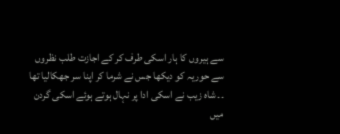سے ہیروں کا ہار اسکی طرف کر کے اجازت طلب نظروں سے حوریہ کو دیکھا جس نے شرما کر اپنا سر جھکالیا تھا ۔۔ شاہ زیب نے اسکی ادا پر نہال ہوتے ہوئے اسکی گردن میں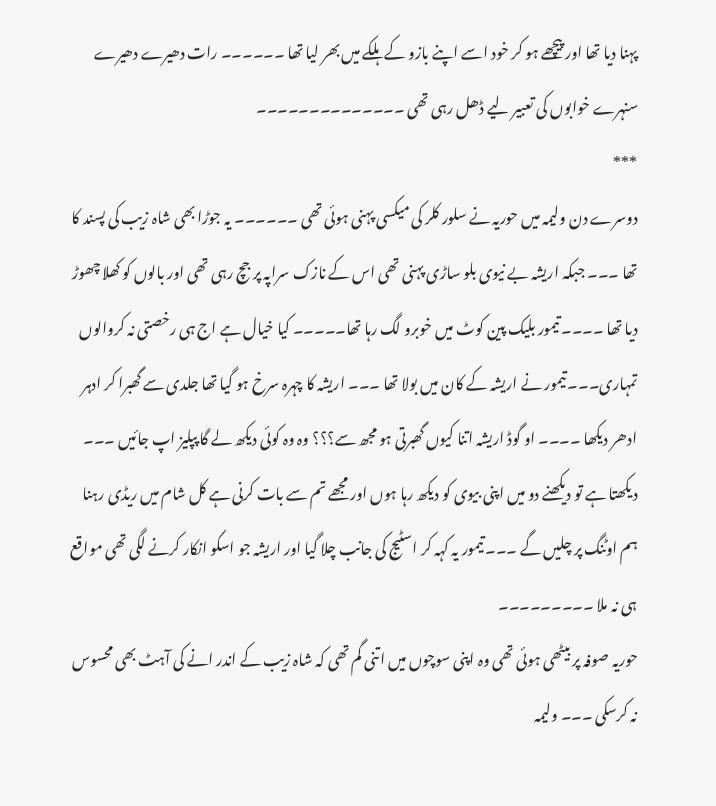پہنا دیا تھا اور پیچھے ہو کر خود اسے اپنے بازو کے ہلکے میں بھر لیا تھا ۔۔۔۔۔۔ رات دھیرے دھیرے سنہرے خوابوں کی تعبیر لیے ڈھل رہی تھی ۔۔۔۔۔۔۔۔۔۔۔۔۔۔
***
دوسرے دن ولیمہ میں حوریہ نے سلور کلر کی میکسی پہنی ہوئی تھی ۔۔۔۔۔۔ یہ جوڑا بھی شاہ زیب کی پسند کا تھا ۔۔۔ جبکہ اریشہ بے نیوی بلو ساڑی پہنی تھی اس کے نازک سراپہ پر جچ رہی تھی اور بالوں کو کھلا چھوڑ دیا تھا ۔۔۔۔ تیمور بلیک پین کوٹ میں خوبرو لگ رہا تھا۔۔۔۔۔ کیا خیال ہے اج ہی رخصتی نہ کروالوں تمہاری۔۔۔ تیمور نے اریشہ کے کان میں بولا تھا ۔۔۔ اریشہ کا چہرہ سرخ ہو گیا تھا جلدی سے گھبرا کر ادہر ادھر دیکھا ۔۔۔۔ او گوڈ اریشہ اتنا کیوں گھبرتی ہو مجھ سے؟؟؟ وہ وہ کوئی دیکھ لے گا پپلیز اپ جائیں ۔۔۔ دیکھتا ہے تو دیکھنے دو میں اپنی بیوی کو دیکھ رہا ہوں اور مجھے تم سے بات کرنی ہے کل شام میں ریڈی رہنا ہم اوٹنگ پر چلیں گے ۔۔۔ تیمور یہ کہہ کر اسٹیج کی جانب چلا گیا اور اریشہ جو اسکو انکار کرنے لگی تھی مواقع ہی نہ ملا ۔۔۔۔۔۔۔۔۔
حوریہ صوفہ پر بیٹھی ہوئی تھی وہ اپنی سوچوں میں اتنی گم تھی کہ شاہ زیب کے اندر انے کی آہٹ بھی محسوس نہ کرسکی ۔۔۔ ولیمہ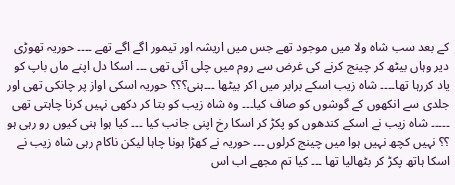کے بعد سب شاہ ولا میں موجود تھے جس میں اریشہ اور تیمور اگے اگے تھے ۔۔۔۔ حوریہ تھوڑی دیر وہاں بیٹھ کر چینج کرنے کی غرض سے روم میں چلی آئی تھی ۔۔۔ اسکا دل اپنے ماں باپ کو یاد کررہا تھا۔۔۔۔ شاہ زیب اسکے برابر میں اکر بیٹھا ۔۔۔ہنی؟؟؟ حوریہ اسکی اواز پر چانکی تھی اور جلدی سے انکھوں کے گوشوں کو صاف کیا۔۔۔ وہ شاہ زیب کو بتا کر دکھی نہیں کرنا چاہتی تھی ۔۔۔۔۔ شاہ زیب نے اسکے کندھوں کو پکڑ کر اسکا رخ اپنی جانب کیا ۔۔۔ کیا ہوا ہنی کیوں رو رہی ہو ؟؟ نہیں کچھ نہیں ہوا میں چینج کرلوں ۔۔۔ حوریہ نے کھڑا ہونا چاہا لیکن ناکام رہی شاہ زیب نے اسکا ہاتھ پکڑ کر بٹھالیا تھا ۔۔۔ کیا تم مجھے اب اس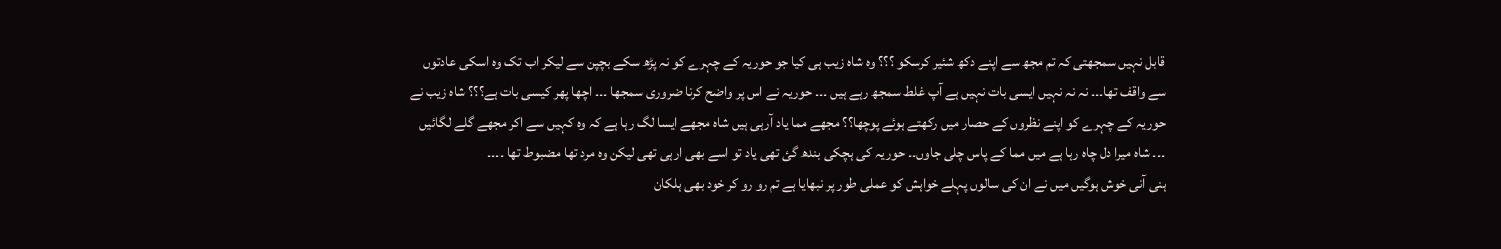قابل نہیں سمجھتی کہ تم مجھ سے اپنے دکھ شئیر کرسکو ؟؟؟ وہ شاہ زیب ہی کیا جو حوریہ کے چہرے کو نہ پڑھ سکے بچپن سے لیکر اب تک وہ اسکی عادتوں سے واقف تھا۔۔۔ نہ نہ نہیں ایسی بات نہیں ہے آپ غلط سمجھ رہے ہیں ۔۔۔ حوریہ نے اس پر واضح کرنا ضروری سمجھا ۔۔۔ اچھا پھر کیسی بات ہے؟؟؟ شاہ زیب نے حوریہ کے چہرے کو اپنے نظروں کے حصار میں رکھتے ہوئے پوچھا؟؟ مجھے مما یاد آرہی ہیں شاہ مجھے ایسا لگ رہا ہے کہ وہ کہیں سے اکر مجھے گلے لگائیں ۔۔۔ شاہ میرا دل چاہ رہا ہے میں مما کے پاس چلی جاوں۔۔ حوریہ کی ہچکی بندھ گئ تھی یاد تو اسے بھی ارہی تھی لیکن وہ مرد تھا مضبوط تھا ۔۔۔۔
ہنی آنی خوش ہوگیں میں نے ان کی سالوں پہلے خواہش کو عملی طور پر نبھایا ہے تم رو رو کر خود بھی ہلکان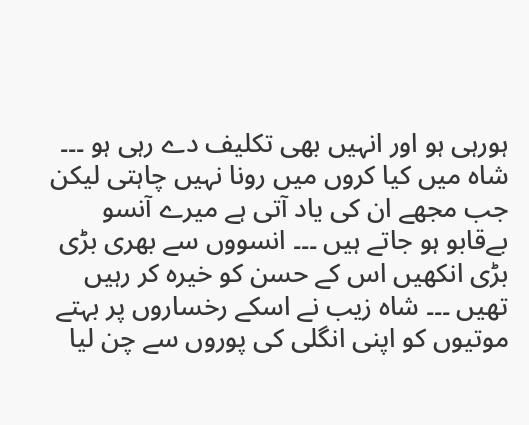ہورہی ہو اور انہیں بھی تکلیف دے رہی ہو ۔۔۔ شاہ میں کیا کروں میں رونا نہیں چاہتی لیکن جب مجھے ان کی یاد آتی ہے میرے آنسو بےقابو ہو جاتے ہیں ۔۔۔ انسووں سے بھری بڑی بڑی انکھیں اس کے حسن کو خیرہ کر رہیں تھیں ۔۔۔ شاہ زیب نے اسکے رخساروں پر بہتے موتیوں کو اپنی انگلی کی پوروں سے چن لیا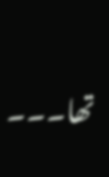تھا۔۔۔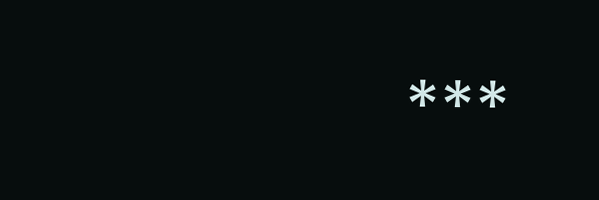***